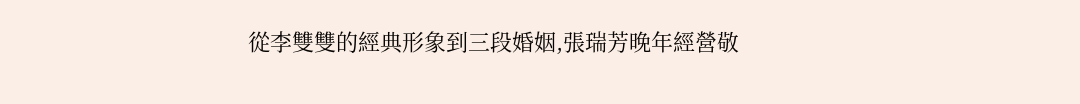從李雙雙的經典形象到三段婚姻,張瑞芳晚年經營敬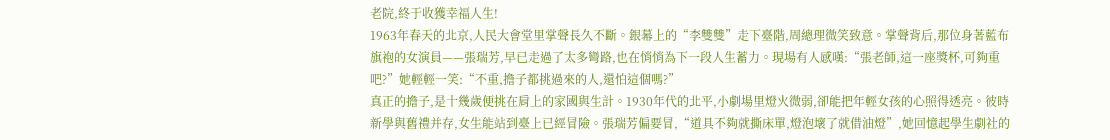老院,終于收獲幸福人生!
1963年春天的北京,人民大會堂里掌聲長久不斷。銀幕上的“李雙雙”走下臺階,周總理微笑致意。掌聲背后,那位身著藍布旗袍的女演員——張瑞芳,早已走過了太多彎路,也在悄悄為下一段人生蓄力。現場有人感嘆:“張老師,這一座獎杯,可夠重吧?”她輕輕一笑:“不重,擔子都挑過來的人,還怕這個嗎?”
真正的擔子,是十幾歲便挑在肩上的家國與生計。1930年代的北平,小劇場里燈火微弱,卻能把年輕女孩的心照得透亮。彼時新學與舊禮并存,女生能站到臺上已經冒險。張瑞芳偏要冒,“道具不夠就撕床單,燈泡壞了就借油燈”,她回憶起學生劇社的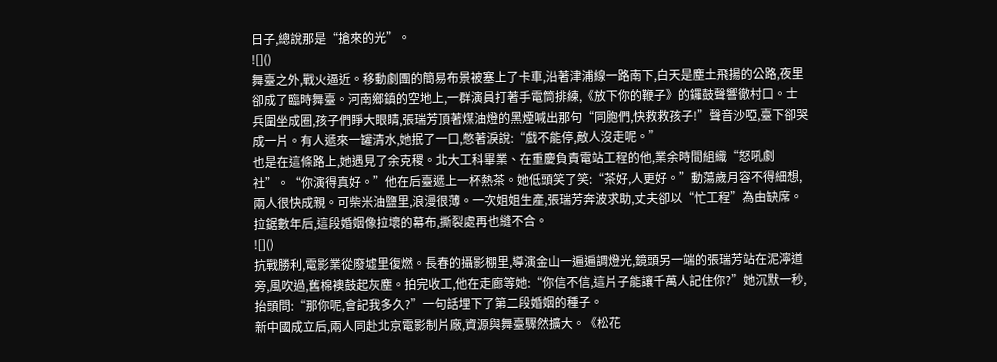日子,總說那是“搶來的光”。
![]()
舞臺之外,戰火逼近。移動劇團的簡易布景被塞上了卡車,沿著津浦線一路南下,白天是塵土飛揚的公路,夜里卻成了臨時舞臺。河南鄉鎮的空地上,一群演員打著手電筒排練,《放下你的鞭子》的鑼鼓聲響徹村口。士兵圍坐成圈,孩子們睜大眼睛,張瑞芳頂著煤油燈的黑煙喊出那句“同胞們,快救救孩子!”聲音沙啞,臺下卻哭成一片。有人遞來一罐清水,她抿了一口,憋著淚說:“戲不能停,敵人沒走呢。”
也是在這條路上,她遇見了余克稷。北大工科畢業、在重慶負責電站工程的他,業余時間組織“怒吼劇社”。“你演得真好。”他在后臺遞上一杯熱茶。她低頭笑了笑:“茶好,人更好。”動蕩歲月容不得細想,兩人很快成親。可柴米油鹽里,浪漫很薄。一次姐姐生產,張瑞芳奔波求助,丈夫卻以“忙工程”為由缺席。拉鋸數年后,這段婚姻像拉壞的幕布,撕裂處再也縫不合。
![]()
抗戰勝利,電影業從廢墟里復燃。長春的攝影棚里,導演金山一遍遍調燈光,鏡頭另一端的張瑞芳站在泥濘道旁,風吹過,舊棉襖鼓起灰塵。拍完收工,他在走廊等她:“你信不信,這片子能讓千萬人記住你?”她沉默一秒,抬頭問:“那你呢,會記我多久?”一句話埋下了第二段婚姻的種子。
新中國成立后,兩人同赴北京電影制片廠,資源與舞臺驟然擴大。《松花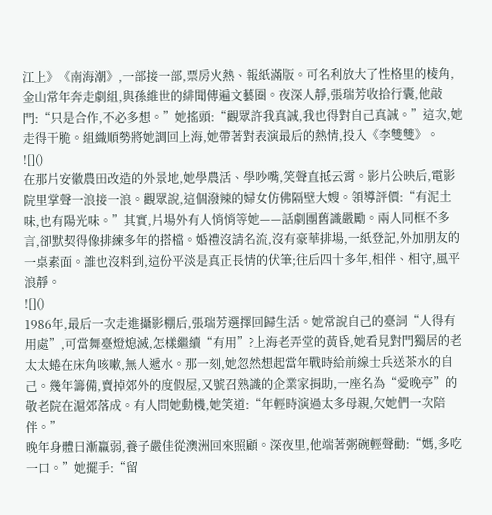江上》《南海潮》,一部接一部,票房火熱、報紙滿版。可名利放大了性格里的棱角,金山常年奔走劇組,與孫維世的緋聞傳遍文藝圈。夜深人靜,張瑞芳收拾行囊,他敲門:“只是合作,不必多想。”她搖頭:“觀眾許我真誠,我也得對自己真誠。”這次,她走得干脆。組織順勢將她調回上海,她帶著對表演最后的熱情,投入《李雙雙》。
![]()
在那片安徽農田改造的外景地,她學農活、學吵嘴,笑聲直抵云霄。影片公映后,電影院里掌聲一浪接一浪。觀眾說,這個潑辣的婦女仿佛隔壁大嫂。領導評價:“有泥土味,也有陽光味。”其實,片場外有人悄悄等她——話劇團舊識嚴勵。兩人同框不多言,卻默契得像排練多年的搭檔。婚禮沒請名流,沒有豪華排場,一紙登記,外加朋友的一桌素面。誰也沒料到,這份平淡是真正長情的伏筆;往后四十多年,相伴、相守,風平浪靜。
![]()
1986年,最后一次走進攝影棚后,張瑞芳選擇回歸生活。她常說自己的臺詞“人得有用處”,可當舞臺燈熄滅,怎樣繼續“有用”?上海老弄堂的黃昏,她看見對門獨居的老太太蜷在床角咳嗽,無人遞水。那一刻,她忽然想起當年戰時給前線士兵送茶水的自己。幾年籌備,賣掉郊外的度假屋,又號召熟識的企業家捐助,一座名為“愛晚亭”的敬老院在滬郊落成。有人問她動機,她笑道:“年輕時演過太多母親,欠她們一次陪伴。”
晚年身體日漸羸弱,養子嚴佳從澳洲回來照顧。深夜里,他端著粥碗輕聲勸:“媽,多吃一口。”她擺手:“留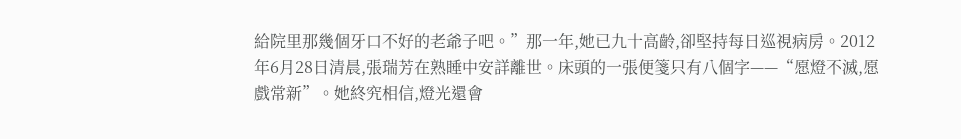給院里那幾個牙口不好的老爺子吧。”那一年,她已九十高齡,卻堅持每日巡視病房。2012年6月28日清晨,張瑞芳在熟睡中安詳離世。床頭的一張便箋只有八個字——“愿燈不滅,愿戲常新”。她終究相信,燈光還會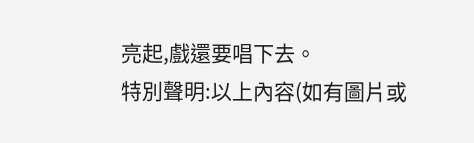亮起,戲還要唱下去。
特別聲明:以上內容(如有圖片或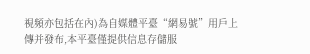視頻亦包括在內)為自媒體平臺“網易號”用戶上傳并發布,本平臺僅提供信息存儲服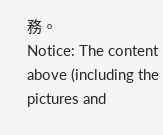務。
Notice: The content above (including the pictures and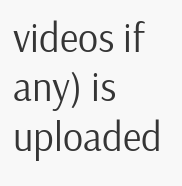videos if any) is uploaded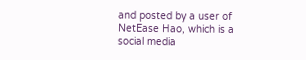and posted by a user of NetEase Hao, which is a social media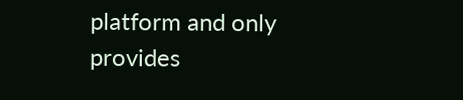platform and only provides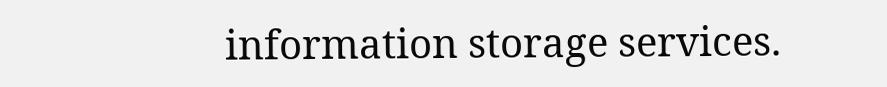information storage services.